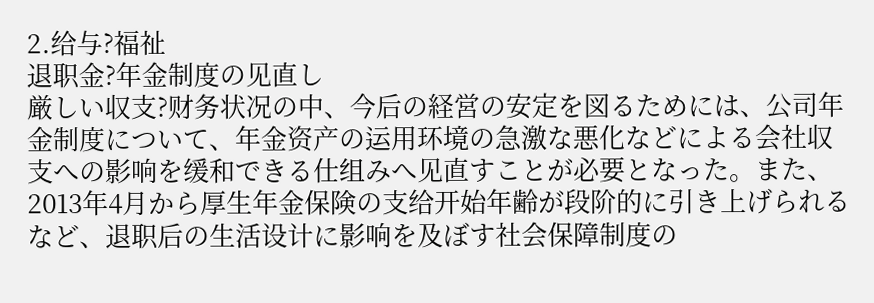2.给与?福祉
退职金?年金制度の见直し
厳しい収支?财务状况の中、今后の経営の安定を図るためには、公司年金制度について、年金资产の运用环境の急激な悪化などによる会社収支への影响を缓和できる仕组みへ见直すことが必要となった。また、2013年4月から厚生年金保険の支给开始年齢が段阶的に引き上げられるなど、退职后の生活设计に影响を及ぼす社会保障制度の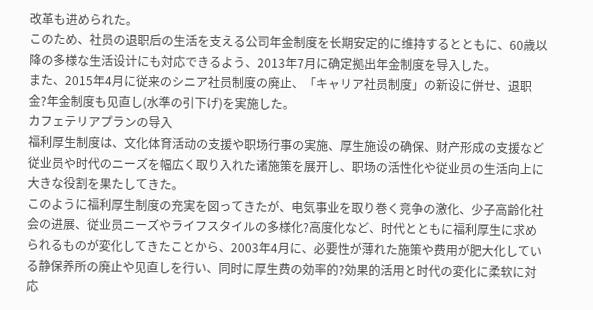改革も进められた。
このため、社员の退职后の生活を支える公司年金制度を长期安定的に维持するとともに、60歳以降の多様な生活设计にも対応できるよう、2013年7月に确定拠出年金制度を导入した。
また、2015年4月に従来のシニア社员制度の廃止、「キャリア社员制度」の新设に併せ、退职金?年金制度も见直し(水準の引下げ)を実施した。
カフェテリアプランの导入
福利厚生制度は、文化体育活动の支援や职场行事の実施、厚生施设の确保、财产形成の支援など従业员や时代のニーズを幅広く取り入れた诸施策を展开し、职场の活性化や従业员の生活向上に大きな役割を果たしてきた。
このように福利厚生制度の充実を図ってきたが、电気事业を取り巻く竞争の激化、少子高齢化社会の进展、従业员ニーズやライフスタイルの多様化?高度化など、时代とともに福利厚生に求められるものが変化してきたことから、2003年4月に、必要性が薄れた施策や费用が肥大化している静保养所の廃止や见直しを行い、同时に厚生费の効率的?効果的活用と时代の変化に柔软に対応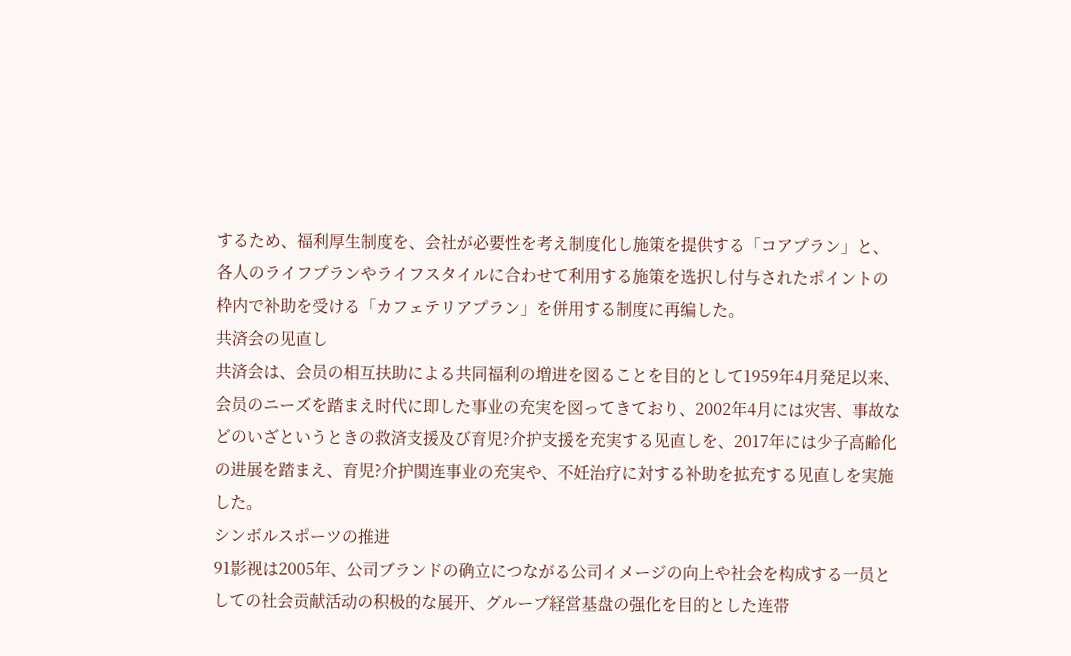するため、福利厚生制度を、会社が必要性を考え制度化し施策を提供する「コアプラン」と、各人のライフプランやライフスタイルに合わせて利用する施策を选択し付与されたポイントの枠内で补助を受ける「カフェテリアプラン」を併用する制度に再编した。
共済会の见直し
共済会は、会员の相互扶助による共同福利の増进を図ることを目的として1959年4月発足以来、会员のニーズを踏まえ时代に即した事业の充実を図ってきており、2002年4月には灾害、事故などのいざというときの救済支援及び育児?介护支援を充実する见直しを、2017年には少子高齢化の进展を踏まえ、育児?介护関连事业の充実や、不妊治疗に対する补助を拡充する见直しを実施した。
シンボルスポーツの推进
91影视は2005年、公司ブランドの确立につながる公司イメージの向上や社会を构成する一员としての社会贡献活动の积极的な展开、グループ経営基盘の强化を目的とした连帯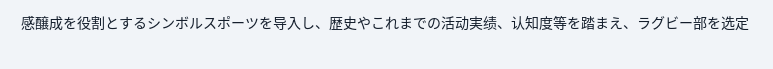感醸成を役割とするシンボルスポーツを导入し、歴史やこれまでの活动実绩、认知度等を踏まえ、ラグビー部を选定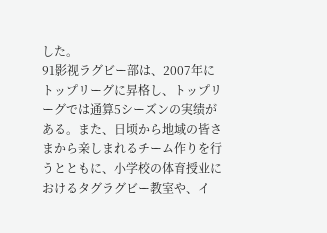した。
91影视ラグビー部は、2007年にトップリーグに昇格し、トップリーグでは通算5シーズンの実绩がある。また、日顷から地域の皆さまから亲しまれるチーム作りを行うとともに、小学校の体育授业におけるタグラグビー教室や、イ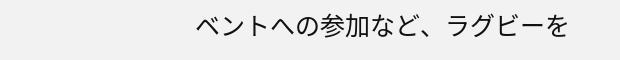ベントへの参加など、ラグビーを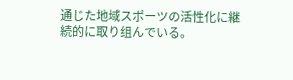通じた地域スポーツの活性化に継続的に取り组んでいる。